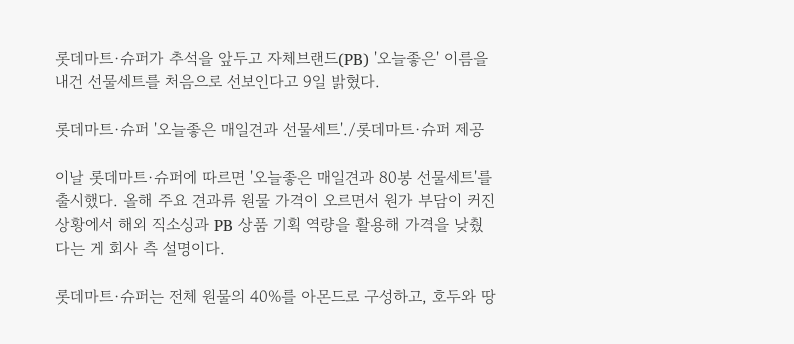롯데마트·슈퍼가 추석을 앞두고 자체브랜드(PB) '오늘좋은' 이름을 내건 선물세트를 처음으로 선보인다고 9일 밝혔다.

롯데마트·슈퍼 '오늘좋은 매일견과 선물세트'./롯데마트·슈퍼 제공

이날 롯데마트·슈퍼에 따르면 '오늘좋은 매일견과 80봉 선물세트'를 출시했다. 올해 주요 견과류 원물 가격이 오르면서 원가 부담이 커진 상황에서 해외 직소싱과 PB 상품 기획 역량을 활용해 가격을 낮췄다는 게 회사 측 설명이다.

롯데마트·슈퍼는 전체 원물의 40%를 아몬드로 구성하고, 호두와 땅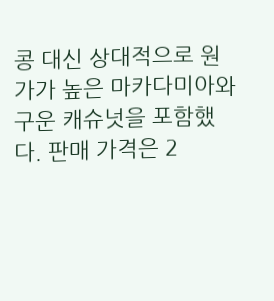콩 대신 상대적으로 원가가 높은 마카다미아와 구운 캐슈넛을 포함했다. 판매 가격은 2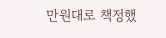만원대로 책정했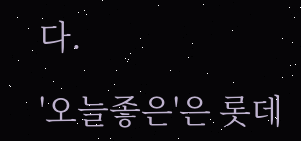다.

'오늘좋은'은 롯데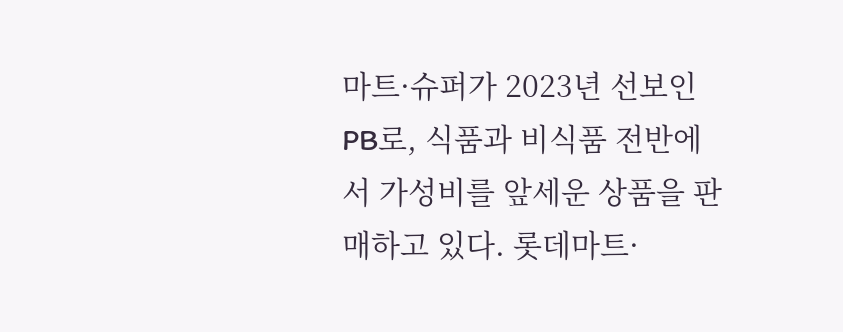마트·슈퍼가 2023년 선보인 PB로, 식품과 비식품 전반에서 가성비를 앞세운 상품을 판매하고 있다. 롯데마트·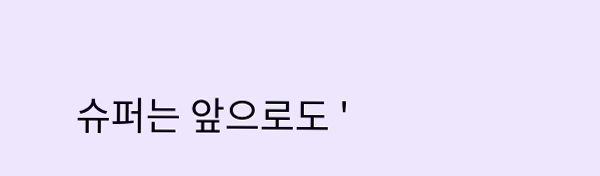슈퍼는 앞으로도 '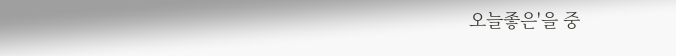오늘좋은'을 중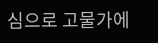심으로 고물가에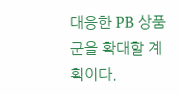대응한 PB 상품군을 확대할 계획이다.